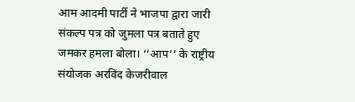आम आदमी पार्टी ने भाजपा द्वारा जारी संकल्प पत्र को जुमला पत्र बताते हुए जमकर हमला बोला। ‘‘आप’’ के राष्ट्रीय संयोजक अरविंद केजरीवाल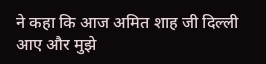ने कहा कि आज अमित शाह जी दिल्ली आए और मुझे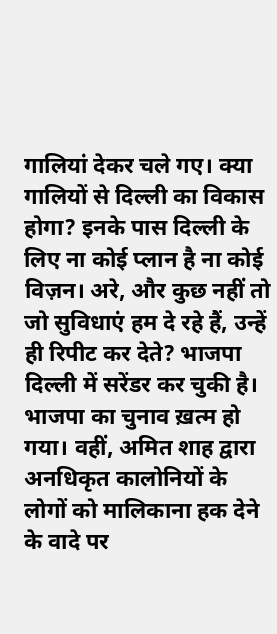गालियां देकर चले गए। क्या गालियों से दिल्ली का विकास होगा? इनके पास दिल्ली के लिए ना कोई प्लान है ना कोई विज़न। अरे, और कुछ नहीं तो जो सुविधाएं हम दे रहे हैं, उन्हें ही रिपीट कर देते? भाजपा दिल्ली में सरेंडर कर चुकी है। भाजपा का चुनाव ख़त्म हो गया। वहीं, अमित शाह द्वारा अनधिकृत कालोनियों के लोगों को मालिकाना हक देने के वादे पर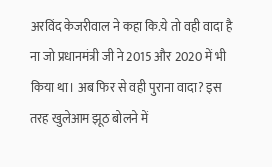अरविंद केजरीवाल ने कहा कि.ये तो वही वादा है ना जो प्रधानमंत्री जी ने 2015 और 2020 में भी किया था। अब फिर से वही पुराना वादा? इस तरह खुलेआम झूठ बोलने में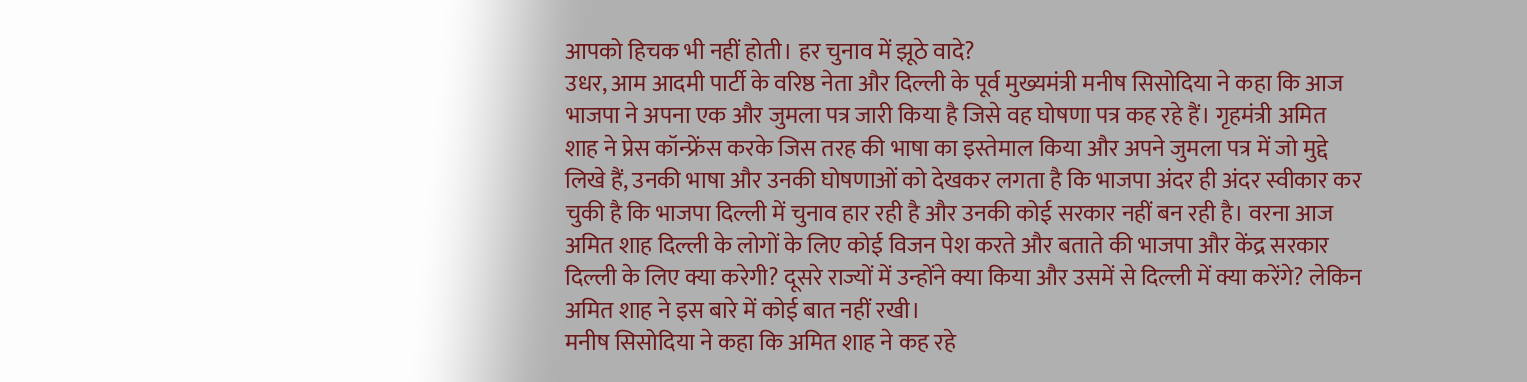आपको हिचक भी नहीं होती। हर चुनाव में झूठे वादे?
उधर, आम आदमी पार्टी के वरिष्ठ नेता और दिल्ली के पूर्व मुख्यमंत्री मनीष सिसोदिया ने कहा कि आज भाजपा ने अपना एक और जुमला पत्र जारी किया है जिसे वह घोषणा पत्र कह रहे हैं। गृहमंत्री अमित शाह ने प्रेस कॉन्फ्रेंस करके जिस तरह की भाषा का इस्तेमाल किया और अपने जुमला पत्र में जो मुद्दे लिखे हैं, उनकी भाषा और उनकी घोषणाओं को देखकर लगता है कि भाजपा अंदर ही अंदर स्वीकार कर चुकी है कि भाजपा दिल्ली में चुनाव हार रही है और उनकी कोई सरकार नहीं बन रही है। वरना आज अमित शाह दिल्ली के लोगों के लिए कोई विजन पेश करते और बताते की भाजपा और केंद्र सरकार दिल्ली के लिए क्या करेगी? दूसरे राज्यों में उन्होंने क्या किया और उसमें से दिल्ली में क्या करेंगे? लेकिन अमित शाह ने इस बारे में कोई बात नहीं रखी।
मनीष सिसोदिया ने कहा कि अमित शाह ने कह रहे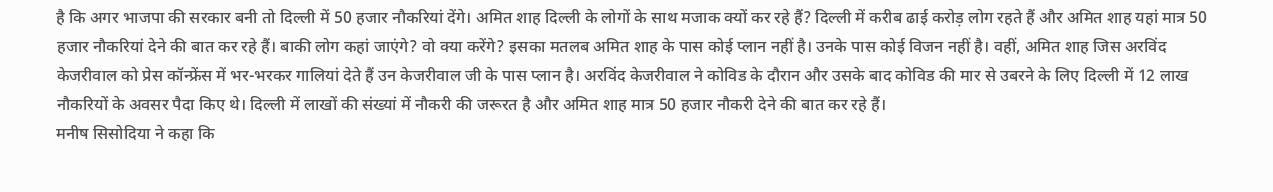है कि अगर भाजपा की सरकार बनी तो दिल्ली में 50 हजार नौकरियां देंगे। अमित शाह दिल्ली के लोगों के साथ मजाक क्यों कर रहे हैं? दिल्ली में करीब ढाई करोड़ लोग रहते हैं और अमित शाह यहां मात्र 50 हजार नौकरियां देने की बात कर रहे हैं। बाकी लोग कहां जाएंगे? वो क्या करेंगे? इसका मतलब अमित शाह के पास कोई प्लान नहीं है। उनके पास कोई विजन नहीं है। वहीं, अमित शाह जिस अरविंद केजरीवाल को प्रेस कॉन्फ्रेंस में भर-भरकर गालियां देते हैं उन केजरीवाल जी के पास प्लान है। अरविंद केजरीवाल ने कोविड के दौरान और उसके बाद कोविड की मार से उबरने के लिए दिल्ली में 12 लाख नौकरियों के अवसर पैदा किए थे। दिल्ली में लाखों की संख्यां में नौकरी की जरूरत है और अमित शाह मात्र 50 हजार नौकरी देने की बात कर रहे हैं।
मनीष सिसोदिया ने कहा कि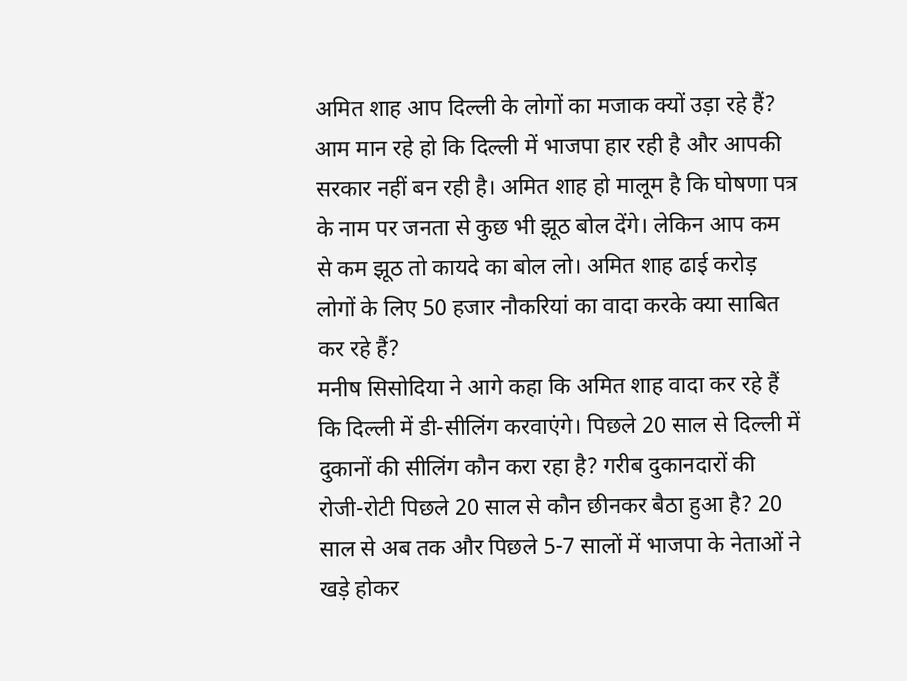अमित शाह आप दिल्ली के लोगों का मजाक क्यों उड़ा रहे हैं? आम मान रहे हो कि दिल्ली में भाजपा हार रही है और आपकी सरकार नहीं बन रही है। अमित शाह हो मालूम है कि घोषणा पत्र के नाम पर जनता से कुछ भी झूठ बोल देंगे। लेकिन आप कम से कम झूठ तो कायदे का बोल लो। अमित शाह ढाई करोड़ लोगों के लिए 50 हजार नौकरियां का वादा करके क्या साबित कर रहे हैं?
मनीष सिसोदिया ने आगे कहा कि अमित शाह वादा कर रहे हैं कि दिल्ली में डी-सीलिंग करवाएंगे। पिछले 20 साल से दिल्ली में दुकानों की सीलिंग कौन करा रहा है? गरीब दुकानदारों की रोजी-रोटी पिछले 20 साल से कौन छीनकर बैठा हुआ है? 20 साल से अब तक और पिछले 5-7 सालों में भाजपा के नेताओं ने खड़े होकर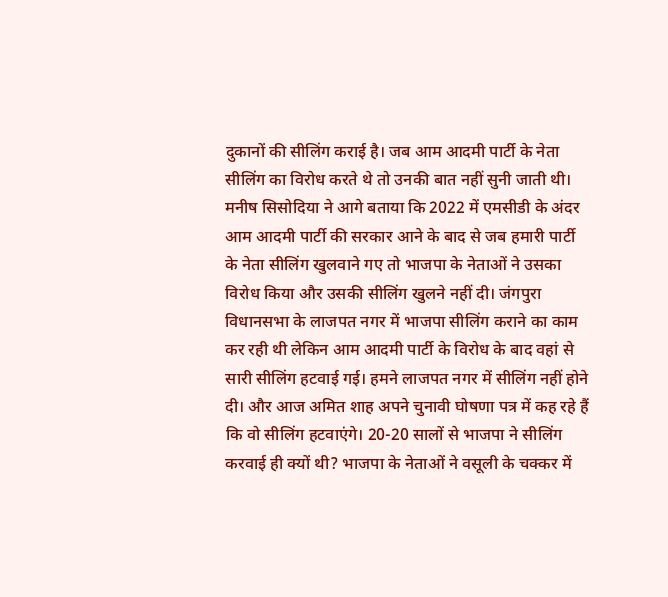दुकानों की सीलिंग कराई है। जब आम आदमी पार्टी के नेता सीलिंग का विरोध करते थे तो उनकी बात नहीं सुनी जाती थी।
मनीष सिसोदिया ने आगे बताया कि 2022 में एमसीडी के अंदर आम आदमी पार्टी की सरकार आने के बाद से जब हमारी पार्टी के नेता सीलिंग खुलवाने गए तो भाजपा के नेताओं ने उसका विरोध किया और उसकी सीलिंग खुलने नहीं दी। जंगपुरा विधानसभा के लाजपत नगर में भाजपा सीलिंग कराने का काम कर रही थी लेकिन आम आदमी पार्टी के विरोध के बाद वहां से सारी सीलिंग हटवाई गई। हमने लाजपत नगर में सीलिंग नहीं होने दी। और आज अमित शाह अपने चुनावी घोषणा पत्र में कह रहे हैं कि वो सीलिंग हटवाएंगे। 20-20 सालों से भाजपा ने सीलिंग करवाई ही क्यों थी? भाजपा के नेताओं ने वसूली के चक्कर में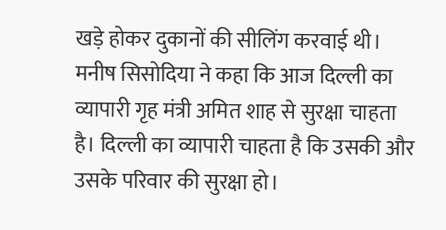खड़े होकर दुकानों की सीलिंग करवाई थी।
मनीष सिसोदिया ने कहा कि आज दिल्ली का व्यापारी गृह मंत्री अमित शाह से सुरक्षा चाहता है। दिल्ली का व्यापारी चाहता है कि उसकी और उसके परिवार की सुरक्षा हो।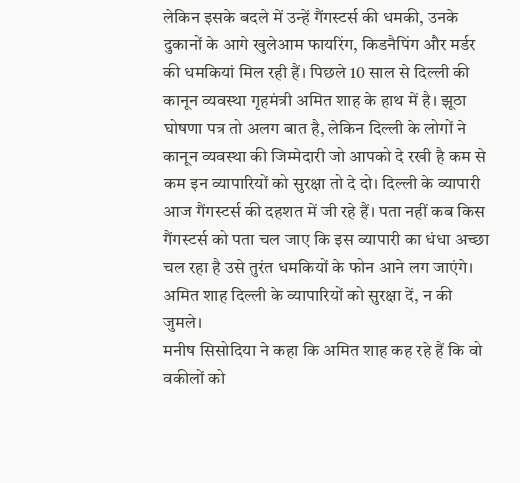लेकिन इसके बदले में उन्हें गैंगस्टर्स की धमकी, उनके दुकानों के आगे खुलेआम फायरिंग, किडनैपिंग और मर्डर की धमकियां मिल रही हैं। पिछले 10 साल से दिल्ली की कानून व्यवस्था गृहमंत्री अमित शाह के हाथ में है। झूठा घोषणा पत्र तो अलग बात है, लेकिन दिल्ली के लोगों ने कानून व्यवस्था की जिम्मेदारी जो आपको दे रखी है कम से कम इन व्यापारियों को सुरक्षा तो दे दो। दिल्ली के व्यापारी आज गैंगस्टर्स की दहशत में जी रहे हैं। पता नहीं कब किस गैंगस्टर्स को पता चल जाए कि इस व्यापारी का धंधा अच्छा चल रहा है उसे तुरंत धमकियों के फोन आने लग जाएंगे। अमित शाह दिल्ली के व्यापारियों को सुरक्षा दें, न की जुमले।
मनीष सिसोदिया ने कहा कि अमित शाह कह रहे हैं कि वो वकीलों को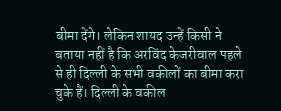बीमा देंगे। लेकिन शायद उन्हें किसी ने बताया नहीं है कि अरविंद केजरीवाल पहले से ही दिल्ली के सभी वकीलों का बीमा करा चुके हैं। दिल्ली के वकील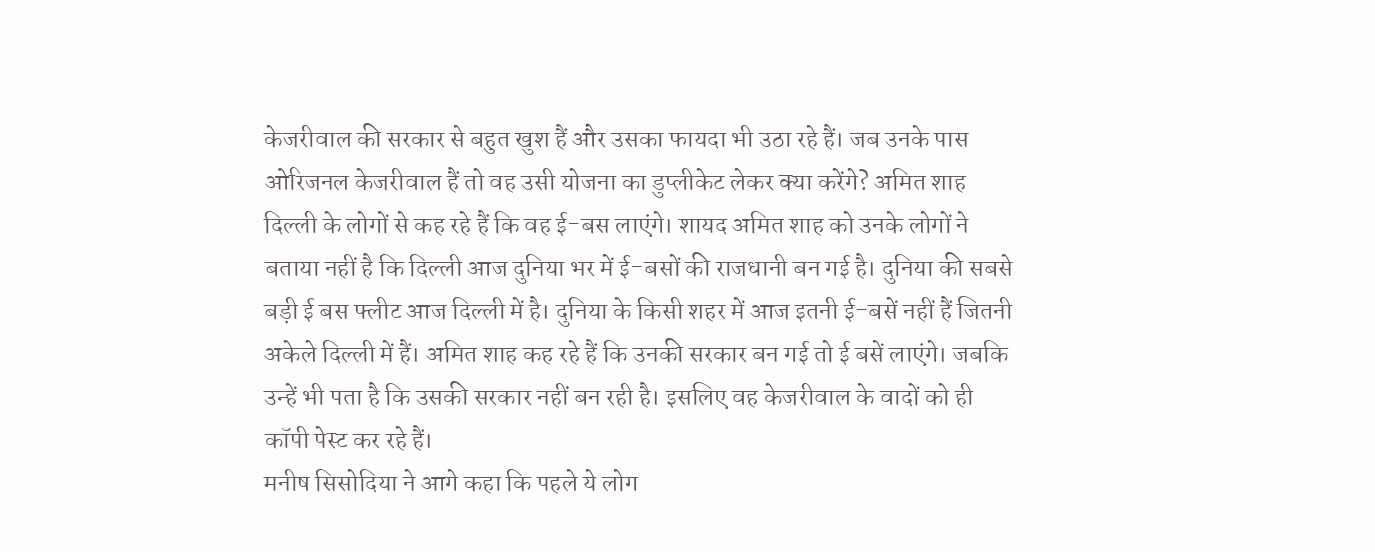केजरीवाल की सरकार से बहुत खुश हैं और उसका फायदा भी उठा रहे हैं। जब उनके पास ओरिजनल केजरीवाल हैं तो वह उसी योजना का डुप्लीकेट लेकर क्या करेंगे? अमित शाह दिल्ली के लोगों से कह रहे हैं कि वह ई-बस लाएंगे। शायद अमित शाह को उनके लोगों ने बताया नहीं है कि दिल्ली आज दुनिया भर में ई-बसों की राजधानी बन गई है। दुनिया की सबसे बड़ी ई बस फ्लीट आज दिल्ली में है। दुनिया के किसी शहर में आज इतनी ई-बसें नहीं हैं जितनी अकेले दिल्ली में हैं। अमित शाह कह रहे हैं कि उनकी सरकार बन गई तो ई बसें लाएंगे। जबकि उन्हें भी पता है कि उसकी सरकार नहीं बन रही है। इसलिए वह केजरीवाल के वादों को ही कॉपी पेस्ट कर रहे हैं।
मनीष सिसोदिया ने आगे कहा कि पहले ये लोग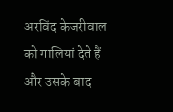अरविंद केजरीवाल को गालियां देते हैं और उसके बाद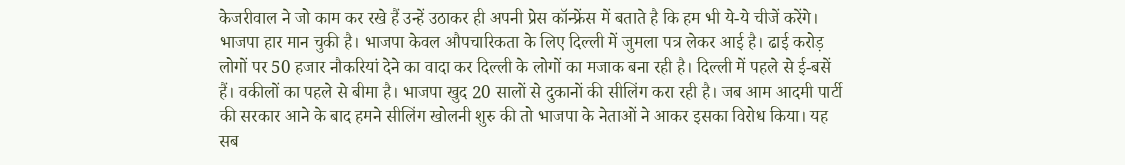केजरीवाल ने जो काम कर रखे हैं उन्हें उठाकर ही अपनी प्रेस कॉन्फ्रेंस में बताते है कि हम भी ये-ये चीजें करेंगे। भाजपा हार मान चुकी है। भाजपा केवल औपचारिकता के लिए दिल्ली में जुमला पत्र लेकर आई है। ढाई करोड़ लोगों पर 50 हजार नौकरियां देने का वादा कर दिल्ली के लोगों का मजाक बना रही है। दिल्ली में पहले से ई-बसें हैं। वकीलों का पहले से बीमा है। भाजपा खुद 20 सालों से दुकानों की सीलिंग करा रही है। जब आम आदमी पार्टी की सरकार आने के बाद हमने सीलिंग खोलनी शुरु की तो भाजपा के नेताओं ने आकर इसका विरोध किया। यह सब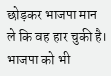छोड़कर भाजपा मान ले कि वह हार चुकी है। भाजपा को भी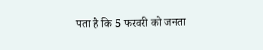पता है कि 5 फरवरी को जनता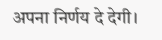अपना निर्णय दे देगी।